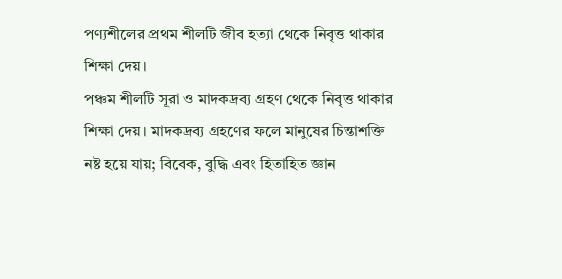পণ্যশীলের প্রথম শীলটি জীব হত্যা থেকে নিবৃত্ত থাকার শিক্ষা দেয়।
পঞ্চম শীলটি সূরা ও মাদকদ্রব্য গ্রহণ থেকে নিবৃত্ত থাকার শিক্ষা দেয়। মাদকদ্রব্য গ্রহণের ফলে মানুষের চিন্তাশক্তি নষ্ট হয়ে যায়; বিবেক, বুদ্ধি এবং হিতাহিত জ্ঞান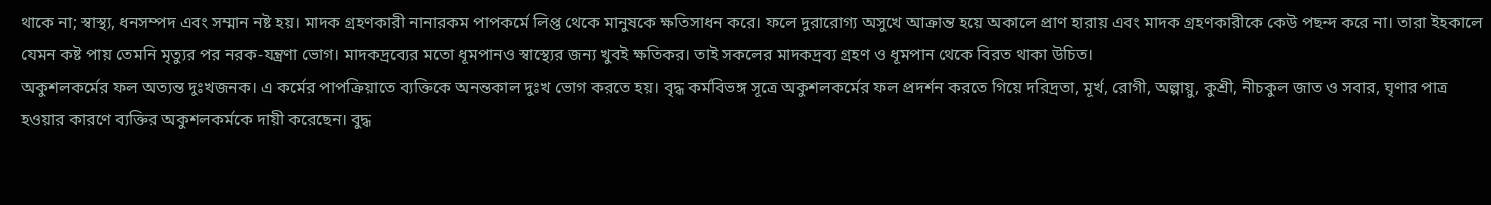থাকে না; স্বাস্থ্য, ধনসম্পদ এবং সম্মান নষ্ট হয়। মাদক গ্রহণকারী নানারকম পাপকর্মে লিপ্ত থেকে মানুষকে ক্ষতিসাধন করে। ফলে দুরারোগ্য অসুখে আক্রান্ত হয়ে অকালে প্রাণ হারায় এবং মাদক গ্রহণকারীকে কেউ পছন্দ করে না। তারা ইহকালে যেমন কষ্ট পায় তেমনি মৃত্যুর পর নরক-যন্ত্রণা ভোগ। মাদকদ্রব্যের মতো ধূমপানও স্বাস্থ্যের জন্য খুবই ক্ষতিকর। তাই সকলের মাদকদ্রব্য গ্রহণ ও ধূমপান থেকে বিরত থাকা উচিত।
অকুশলকর্মের ফল অত্যন্ত দুঃখজনক। এ কর্মের পাপক্রিয়াতে ব্যক্তিকে অনন্তকাল দুঃখ ভোগ করতে হয়। বৃদ্ধ কর্মবিভঙ্গ সূত্রে অকুশলকর্মের ফল প্রদর্শন করতে গিয়ে দরিদ্রতা, মূর্খ, রোগী, অল্পায়ু, কুশ্রী, নীচকুল জাত ও সবার, ঘৃণার পাত্র হওয়ার কারণে ব্যক্তির অকুশলকর্মকে দায়ী করেছেন। বুদ্ধ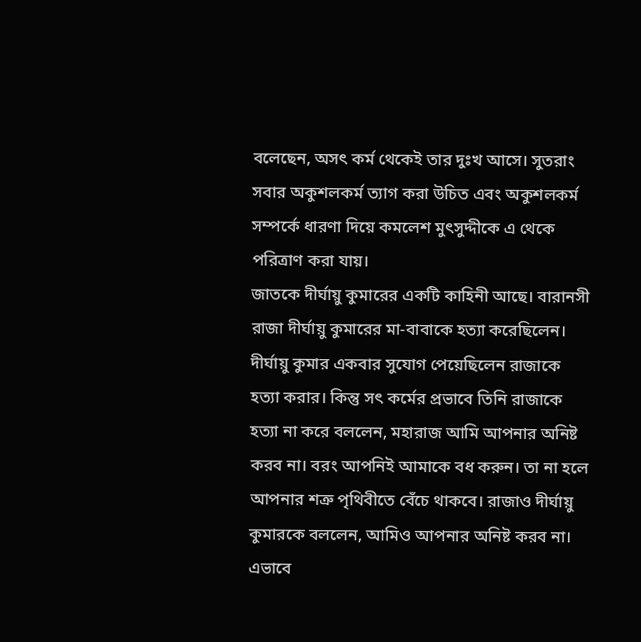বলেছেন, অসৎ কর্ম থেকেই তার দুঃখ আসে। সুতরাং সবার অকুশলকর্ম ত্যাগ করা উচিত এবং অকুশলকর্ম সম্পর্কে ধারণা দিয়ে কমলেশ মুৎসুদ্দীকে এ থেকে পরিত্রাণ করা যায়।
জাতকে দীর্ঘায়ু কুমারের একটি কাহিনী আছে। বারানসী রাজা দীর্ঘায়ু কুমারের মা-বাবাকে হত্যা করেছিলেন। দীর্ঘায়ু কুমার একবার সুযোগ পেয়েছিলেন রাজাকে হত্যা করার। কিন্তু সৎ কর্মের প্রভাবে তিনি রাজাকে হত্যা না করে বললেন, মহারাজ আমি আপনার অনিষ্ট করব না। বরং আপনিই আমাকে বধ করুন। তা না হলে আপনার শত্রু পৃথিবীতে বেঁচে থাকবে। রাজাও দীর্ঘায়ু কুমারকে বললেন, আমিও আপনার অনিষ্ট করব না। এভাবে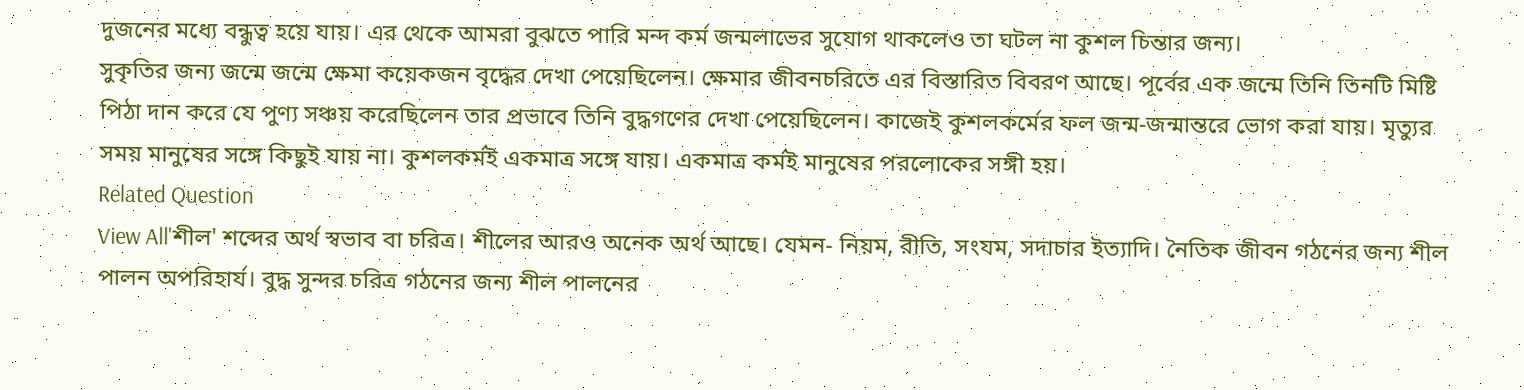দুজনের মধ্যে বন্ধুত্ব হয়ে যায়। এর থেকে আমরা বুঝতে পারি মন্দ কর্ম জন্মলাভের সুযোগ থাকলেও তা ঘটল না কুশল চিন্তার জন্য।
সুকৃতির জন্য জন্মে জন্মে ক্ষেমা কয়েকজন বৃদ্ধের দেখা পেয়েছিলেন। ক্ষেমার জীবনচরিতে এর বিস্তারিত বিবরণ আছে। পূর্বের এক জন্মে তিনি তিনটি মিষ্টি পিঠা দান করে যে পুণ্য সঞ্চয় করেছিলেন তার প্রভাবে তিনি বুদ্ধগণের দেখা পেয়েছিলেন। কাজেই কুশলকর্মের ফল জন্ম-জন্মান্তরে ভোগ করা যায়। মৃত্যুর সময় মানুষের সঙ্গে কিছুই যায় না। কুশলকর্মই একমাত্র সঙ্গে যায়। একমাত্র কর্মই মানুষের পরলোকের সঙ্গী হয়।
Related Question
View All'শীল' শব্দের অর্থ স্বভাব বা চরিত্র। শীলের আরও অনেক অর্থ আছে। যেমন- নিয়ম, রীতি, সংযম, সদাচার ইত্যাদি। নৈতিক জীবন গঠনের জন্য শীল পালন অপরিহার্য। বুদ্ধ সুন্দর চরিত্র গঠনের জন্য শীল পালনের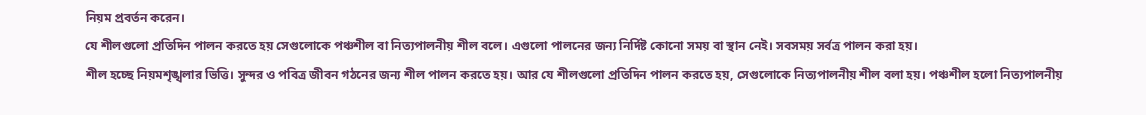নিয়ম প্রবর্তন করেন।
যে শীলগুলো প্রতিদিন পালন করতে হয় সেগুলোকে পঞ্চশীল বা নিত্যপালনীয় শীল বলে। এগুলো পালনের জন্য নির্দিষ্ট কোনো সময় বা স্থান নেই। সবসময় সর্বত্র পালন করা হয়।
শীল হচ্ছে নিয়মশৃঙ্খলার ভিত্তি। সুন্দর ও পবিত্র জীবন গঠনের জন্য শীল পালন করতে হয়। আর যে শীলগুলো প্রতিদিন পালন করতে হয়, সেগুলোকে নিত্যপালনীয় শীল বলা হয়। পঞ্চশীল হলো নিত্যপালনীয়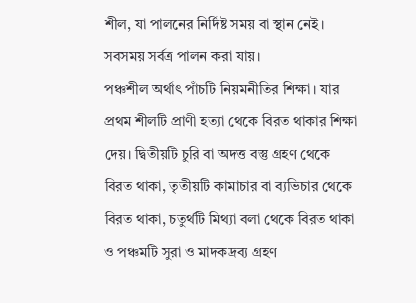শীল, যা পালনের নির্দিষ্ট সময় বা স্থান নেই। সবসময় সর্বত্র পালন করা যায়।
পঞ্চশীল অর্থাৎ পাঁচটি নিয়মনীতির শিক্ষা। যার প্রথম শীলটি প্রাণী হত্যা থেকে বিরত থাকার শিক্ষা দেয়। দ্বিতীয়টি চুরি বা অদত্ত বস্তু গ্রহণ থেকে বিরত থাকা, তৃতীয়টি কামাচার বা ব্যভিচার থেকে বিরত থাকা, চতুর্থটি মিথ্যা বলা থেকে বিরত থাকা ও পঞ্চমটি সুরা ও মাদকদ্রব্য গ্রহণ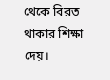থেকে বিরত থাকার শিক্ষা দেয়।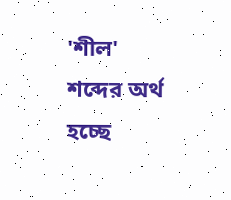'শীল' শব্দের অর্থ হচ্ছে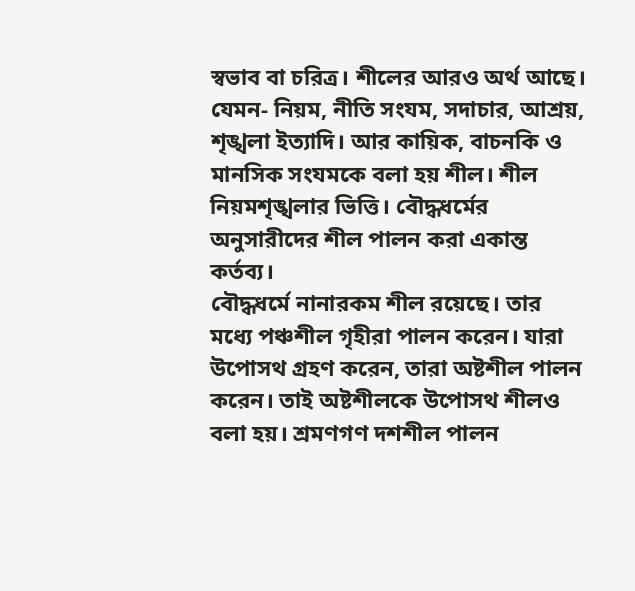স্বভাব বা চরিত্র। শীলের আরও অর্থ আছে। যেমন- নিয়ম, নীতি সংযম, সদাচার, আশ্রয়, শৃঙ্খলা ইত্যাদি। আর কায়িক, বাচনকি ও মানসিক সংযমকে বলা হয় শীল। শীল নিয়মশৃঙ্খলার ভিত্তি। বৌদ্ধধর্মের অনুসারীদের শীল পালন করা একান্ত কর্তব্য।
বৌদ্ধধর্মে নানারকম শীল রয়েছে। তার মধ্যে পঞ্চশীল গৃহীরা পালন করেন। যারা উপোসথ গ্রহণ করেন, তারা অষ্টশীল পালন করেন। তাই অষ্টশীলকে উপোসথ শীলও বলা হয়। শ্রমণগণ দশশীল পালন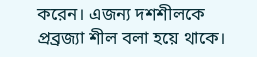করেন। এজন্য দশশীলকে প্রব্রজ্যা শীল বলা হয়ে থাকে।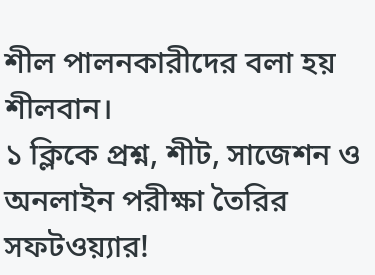শীল পালনকারীদের বলা হয় শীলবান।
১ ক্লিকে প্রশ্ন, শীট, সাজেশন ও
অনলাইন পরীক্ষা তৈরির সফটওয়্যার!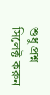শুধু প্রশ্ন সিলেক্ট করুন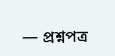— প্রশ্নপত্র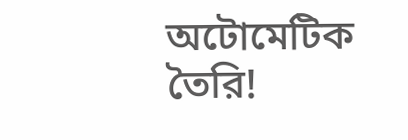অটোমেটিক তৈরি!